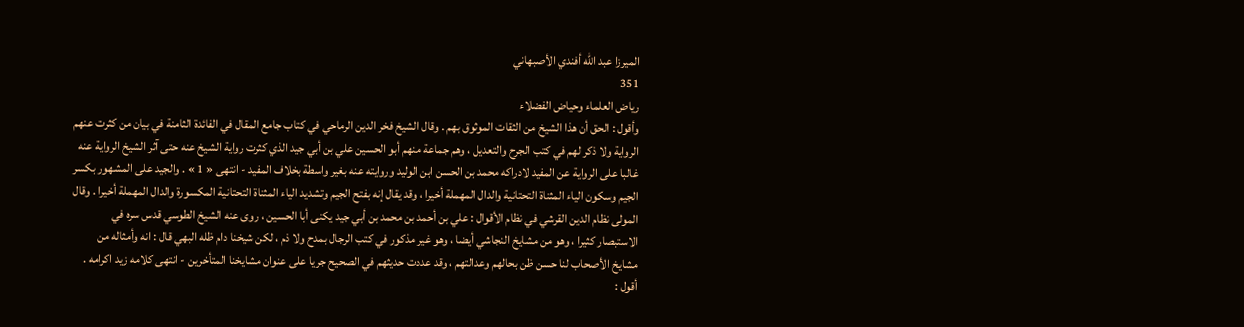الميرزا عبد الله أفندي الأصبهاني
351
رياض العلماء وحياض الفضلاء
وأقول : الحق أن هذا الشيخ من الثقات الموثوق بهم . وقال الشيخ فخر الدين الرماحي في كتاب جامع المقال في الفائدة الثامنة في بيان من كثرت عنهم الرواية ولا ذكر لهم في كتب الجرح والتعديل ، وهم جماعة منهم أبو الحسين علي بن أبي جيد الذي كثرت رواية الشيخ عنه حتى آثر الشيخ الرواية عنه غالبا على الرواية عن المفيد لادراكه محمد بن الحسن ابن الوليد وروايته عنه بغير واسطة بخلاف المفيد - انتهى « 1 » . والجيد على المشهور بكسر الجيم وسكون الياء المثناة التحتانية والدال المهملة أخيرا ، وقد يقال إنه بفتح الجيم وتشديد الياء المثناة التحتانية المكسورة والدال المهملة أخيرا . وقال المولى نظام الدين القرشي في نظام الأقوال : علي بن أحمد بن محمد بن أبي جيد يكنى أبا الحسين ، روى عنه الشيخ الطوسي قدس سره في الاستبصار كثيرا ، وهو من مشايخ النجاشي أيضا ، وهو غير مذكور في كتب الرجال بمدح ولا ذم ، لكن شيخنا دام ظله البهي قال : انه وأمثاله من مشايخ الأصحاب لنا حسن ظن بحالهم وعدالتهم ، وقد عددت حديثهم في الصحيح جريا على عنوان مشايخنا المتأخرين - انتهى كلامه زيد اكرامه . أقول :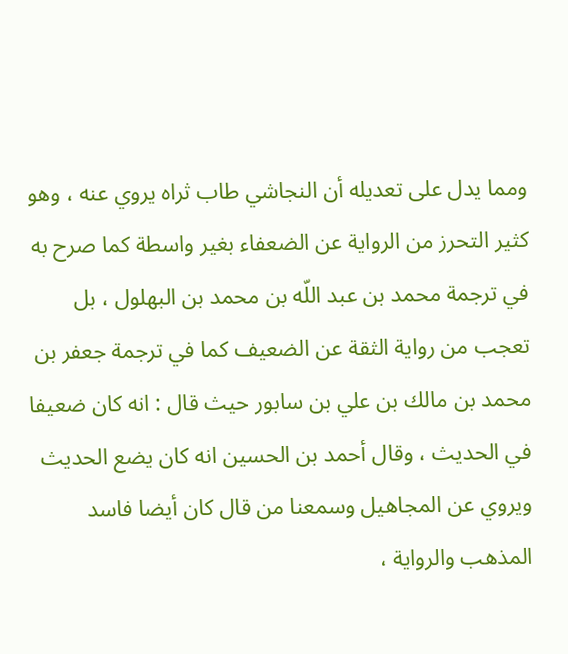ومما يدل على تعديله أن النجاشي طاب ثراه يروي عنه ، وهو كثير التحرز من الرواية عن الضعفاء بغير واسطة كما صرح به في ترجمة محمد بن عبد اللّه بن محمد بن البهلول ، بل تعجب من رواية الثقة عن الضعيف كما في ترجمة جعفر بن محمد بن مالك بن علي بن سابور حيث قال : انه كان ضعيفا في الحديث ، وقال أحمد بن الحسين انه كان يضع الحديث ويروي عن المجاهيل وسمعنا من قال كان أيضا فاسد المذهب والرواية ،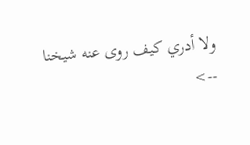ولا أدري كيف روى عنه شيخنا
-->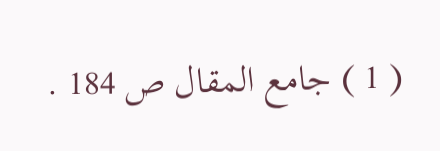( 1 ) جامع المقال ص 184 .